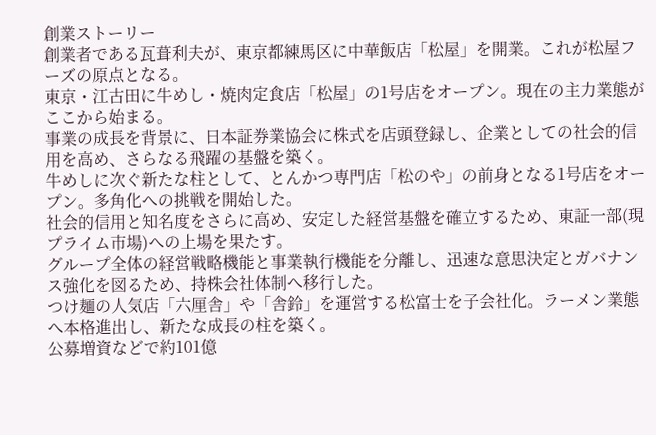創業ストーリー
創業者である瓦葺利夫が、東京都練馬区に中華飯店「松屋」を開業。これが松屋フーズの原点となる。
東京・江古田に牛めし・焼肉定食店「松屋」の1号店をオープン。現在の主力業態がここから始まる。
事業の成長を背景に、日本証券業協会に株式を店頭登録し、企業としての社会的信用を高め、さらなる飛躍の基盤を築く。
牛めしに次ぐ新たな柱として、とんかつ専門店「松のや」の前身となる1号店をオープン。多角化への挑戦を開始した。
社会的信用と知名度をさらに高め、安定した経営基盤を確立するため、東証一部(現プライム市場)への上場を果たす。
グループ全体の経営戦略機能と事業執行機能を分離し、迅速な意思決定とガバナンス強化を図るため、持株会社体制へ移行した。
つけ麺の人気店「六厘舎」や「舎鈴」を運営する松富士を子会社化。ラーメン業態へ本格進出し、新たな成長の柱を築く。
公募増資などで約101億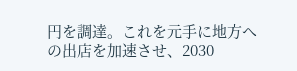円を調達。これを元手に地方への出店を加速させ、2030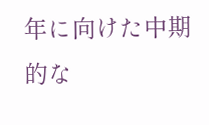年に向けた中期的な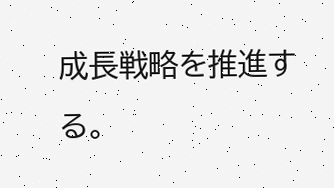成長戦略を推進する。